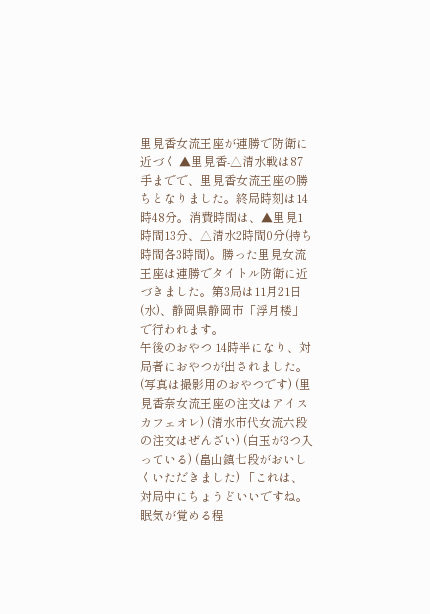里見香女流王座が連勝で防衛に近づく ▲里見香-△清水戦は87手までで、里見香女流王座の勝ちとなりました。終局時刻は14時48分。消費時間は、▲里見1時間13分、△清水2時間0分(持ち時間各3時間)。勝った里見女流王座は連勝でタイトル防衛に近づきました。第3局は11月21日(水)、静岡県静岡市「浮月楼」で行われます。
午後のおやつ 14時半になり、対局者におやつが出されました。(写真は撮影用のおやつです) (里見香奈女流王座の注文はアイスカフェオレ) (清水市代女流六段の注文はぜんざい) (白玉が3つ入っている) (畠山鎮七段がおいしくいただきました) 「これは、対局中にちょうどいいですね。眠気が覚める程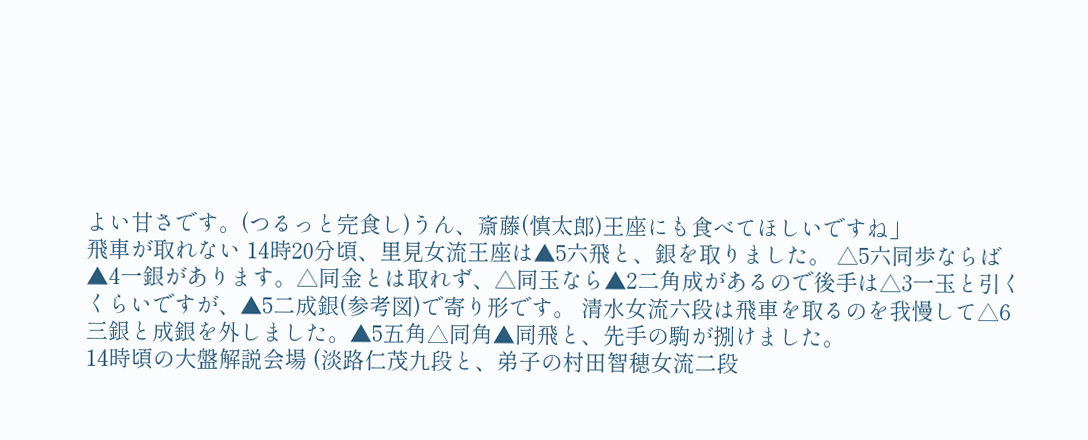よい甘さです。(つるっと完食し)うん、斎藤(慎太郎)王座にも食べてほしいですね」
飛車が取れない 14時20分頃、里見女流王座は▲5六飛と、銀を取りました。 △5六同歩ならば▲4一銀があります。△同金とは取れず、△同玉なら▲2二角成があるので後手は△3一玉と引くくらいですが、▲5二成銀(参考図)で寄り形です。 清水女流六段は飛車を取るのを我慢して△6三銀と成銀を外しました。▲5五角△同角▲同飛と、先手の駒が捌けました。
14時頃の大盤解説会場 (淡路仁茂九段と、弟子の村田智穂女流二段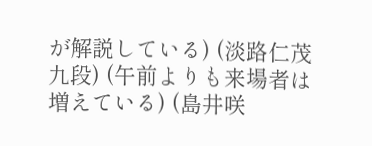が解説している) (淡路仁茂九段) (午前よりも来場者は増えている) (島井咲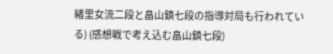緒里女流二段と畠山鎮七段の指導対局も行われている) (感想戦で考え込む畠山鎮七段)